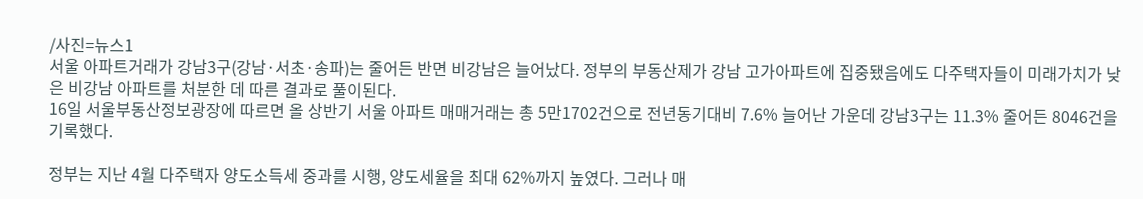/사진=뉴스1
서울 아파트거래가 강남3구(강남·서초·송파)는 줄어든 반면 비강남은 늘어났다. 정부의 부동산제가 강남 고가아파트에 집중됐음에도 다주택자들이 미래가치가 낮은 비강남 아파트를 처분한 데 따른 결과로 풀이된다.
16일 서울부동산정보광장에 따르면 올 상반기 서울 아파트 매매거래는 총 5만1702건으로 전년동기대비 7.6% 늘어난 가운데 강남3구는 11.3% 줄어든 8046건을 기록했다.

정부는 지난 4월 다주택자 양도소득세 중과를 시행, 양도세율을 최대 62%까지 높였다. 그러나 매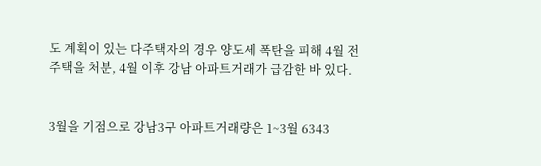도 계획이 있는 다주택자의 경우 양도세 폭탄을 피해 4월 전 주택을 처분, 4월 이후 강남 아파트거래가 급감한 바 있다.


3월을 기점으로 강남3구 아파트거래량은 1~3월 6343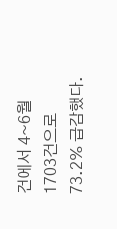건에서 4~6월 1703건으로 73.2% 급감했다.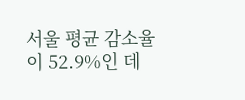서울 평균 감소율이 52.9%인 데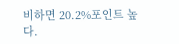비하면 20.2%포인트 높다.